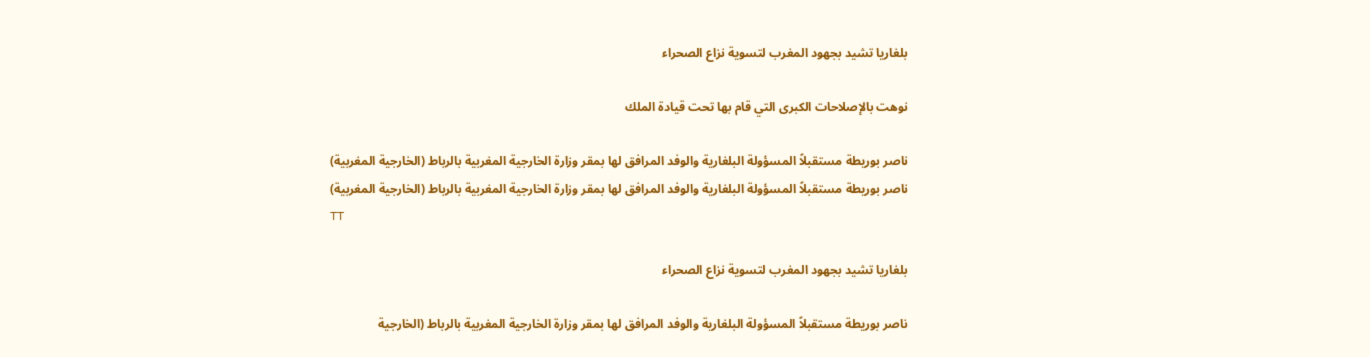بلغاريا تشيد بجهود المغرب لتسوية نزاع الصحراء

نوهت بالإصلاحات الكبرى التي قام بها تحت قيادة الملك

ناصر بوريطة مستقبلاً المسؤولة البلغارية والوفد المرافق لها بمقر وزارة الخارجية المغربية بالرباط (الخارجية المغربية)
ناصر بوريطة مستقبلاً المسؤولة البلغارية والوفد المرافق لها بمقر وزارة الخارجية المغربية بالرباط (الخارجية المغربية)
TT

بلغاريا تشيد بجهود المغرب لتسوية نزاع الصحراء

ناصر بوريطة مستقبلاً المسؤولة البلغارية والوفد المرافق لها بمقر وزارة الخارجية المغربية بالرباط (الخارجية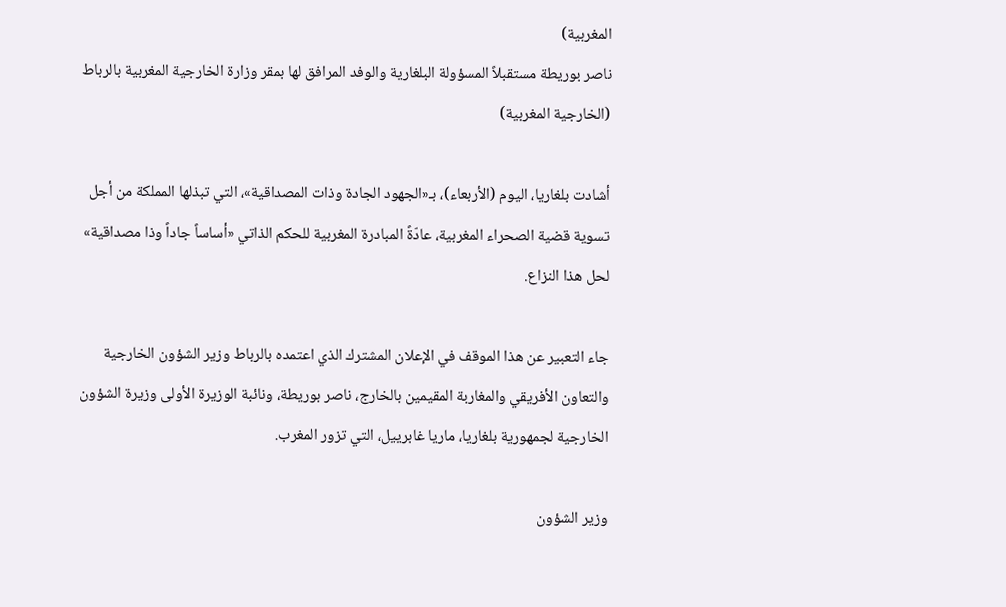المغربية)
ناصر بوريطة مستقبلاً المسؤولة البلغارية والوفد المرافق لها بمقر وزارة الخارجية المغربية بالرباط (الخارجية المغربية)

أشادت بلغاريا، اليوم (الأربعاء)، بـ«الجهود الجادة وذات المصداقية»، التي تبذلها المملكة من أجل تسوية قضية الصحراء المغربية، عادّةً المبادرة المغربية للحكم الذاتي «أساساً جاداً وذا مصداقية» لحل هذا النزاع.

جاء التعبير عن هذا الموقف في الإعلان المشترك الذي اعتمده بالرباط وزير الشؤون الخارجية والتعاون الأفريقي والمغاربة المقيمين بالخارج، ناصر بوريطة، ونائبة الوزيرة الأولى وزيرة الشؤون الخارجية لجمهورية بلغاريا، ماريا غابرييل، التي تزور المغرب.

وزير الشؤون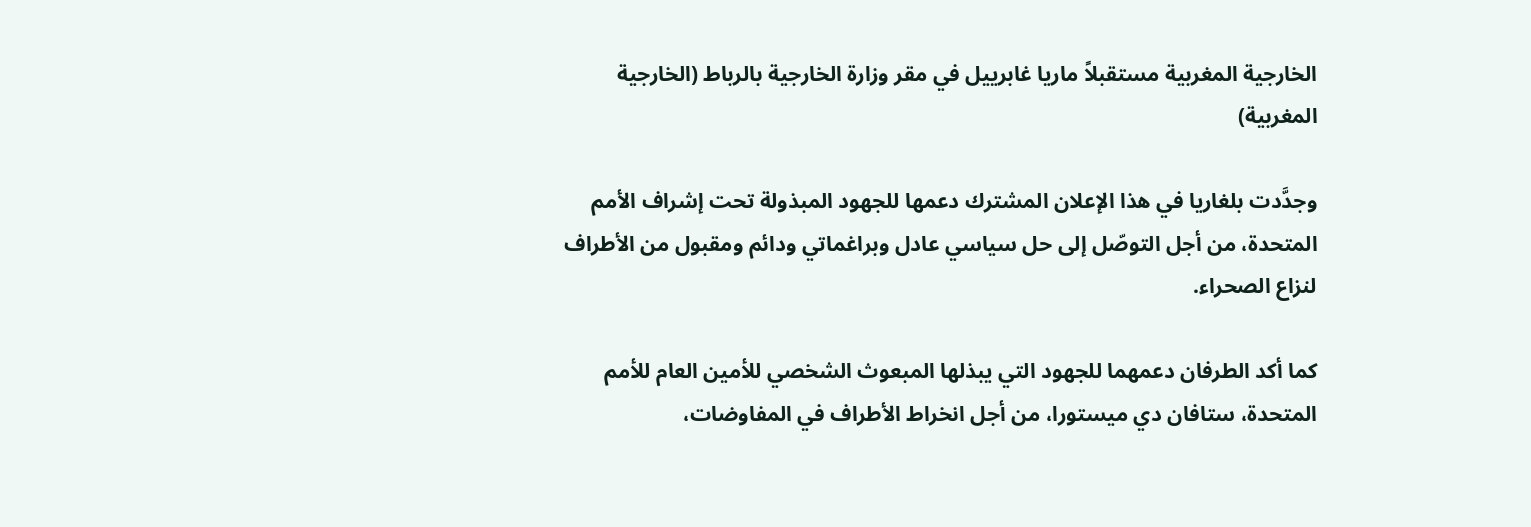الخارجية المغربية مستقبلاً ماريا غابرييل في مقر وزارة الخارجية بالرباط (الخارجية المغربية)

وجدَّدت بلغاريا في هذا الإعلان المشترك دعمها للجهود المبذولة تحت إشراف الأمم المتحدة، من أجل التوصّل إلى حل سياسي عادل وبراغماتي ودائم ومقبول من الأطراف لنزاع الصحراء.

كما أكد الطرفان دعمهما للجهود التي يبذلها المبعوث الشخصي للأمين العام للأمم المتحدة، ستافان دي ميستورا، من أجل انخراط الأطراف في المفاوضات،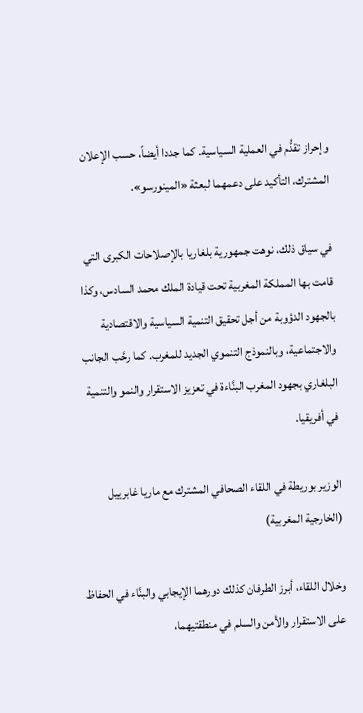وإحراز تقدُّم في العملية السياسية. كما جددا أيضاً، حسب الإعلان المشترك، التأكيد على دعمهما لبعثة «المينورسو».

في سياق ذلك، نوهت جمهورية بلغاريا بالإصلاحات الكبرى التي قامت بها المملكة المغربية تحت قيادة الملك محمد السادس، وكذا بالجهود الدؤوبة من أجل تحقيق التنمية السياسية والاقتصادية والاجتماعية، وبالنموذج التنموي الجديد للمغرب. كما رحَّب الجانب البلغاري بجهود المغرب البنَّاءة في تعزيز الاستقرار والنمو والتنمية في أفريقيا.

الوزير بوريطة في اللقاء الصحافي المشترك مع ماريا غابرييل (الخارجية المغربية)

وخلال اللقاء، أبرز الطرفان كذلك دورهما الإيجابي والبنَّاء في الحفاظ على الاستقرار والأمن والسلم في منطقتيهما،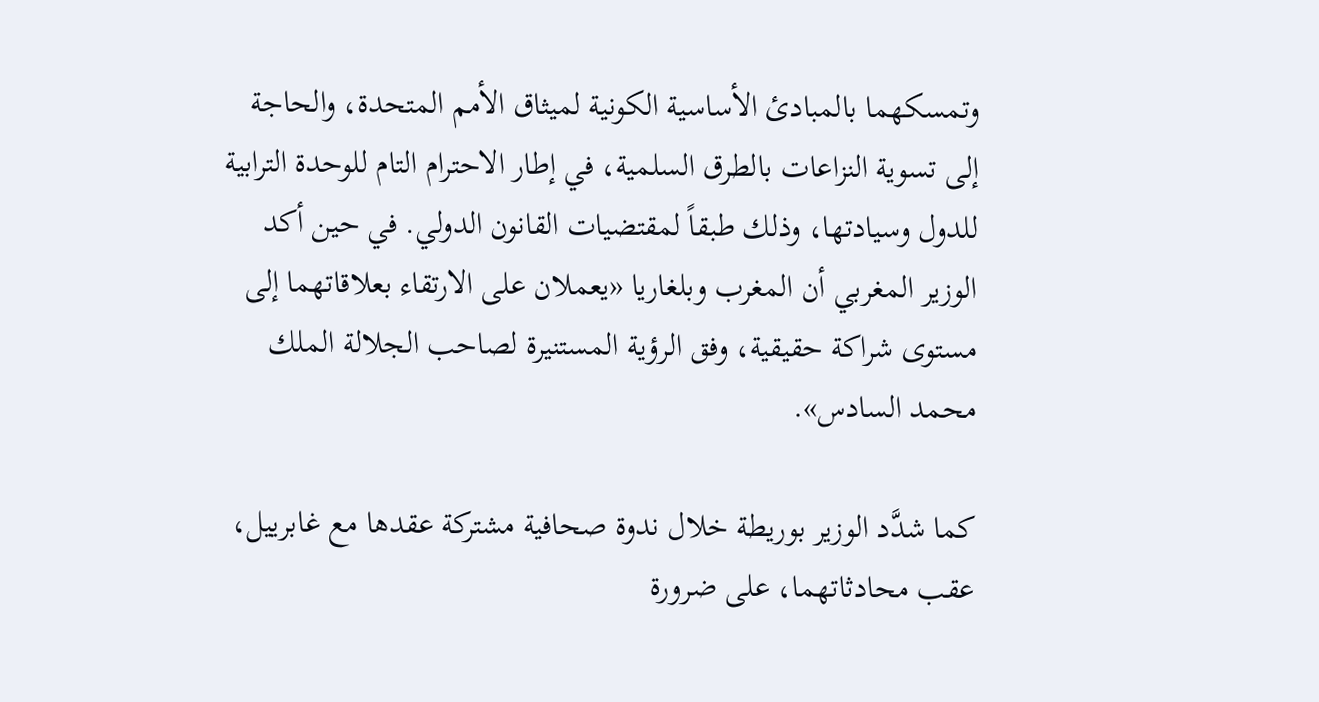وتمسكهما بالمبادئ الأساسية الكونية لميثاق الأمم المتحدة، والحاجة إلى تسوية النزاعات بالطرق السلمية، في إطار الاحترام التام للوحدة الترابية للدول وسيادتها، وذلك طبقاً لمقتضيات القانون الدولي. في حين أكد الوزير المغربي أن المغرب وبلغاريا «يعملان على الارتقاء بعلاقاتهما إلى مستوى شراكة حقيقية، وفق الرؤية المستنيرة لصاحب الجلالة الملك محمد السادس».

كما شدَّد الوزير بوريطة خلال ندوة صحافية مشتركة عقدها مع غابرييل، عقب محادثاتهما، على ضرورة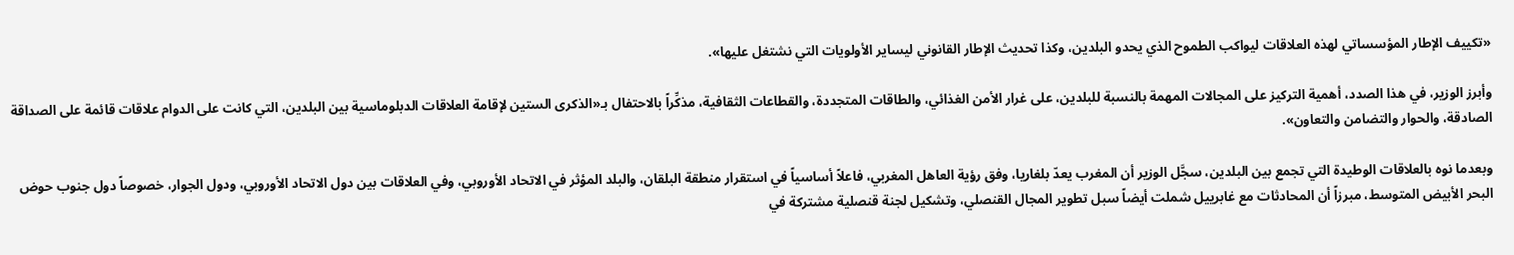«تكييف الإطار المؤسساتي لهذه العلاقات ليواكب الطموح الذي يحدو البلدين، وكذا تحديث الإطار القانوني ليساير الأولويات التي نشتغل عليها».

وأبرز الوزير، في هذا الصدد، أهمية التركيز على المجالات المهمة بالنسبة للبلدين، على غرار الأمن الغذائي، والطاقات المتجددة، والقطاعات الثقافية، مذكِّراً بالاحتفال بـ«الذكرى الستين لإقامة العلاقات الدبلوماسية بين البلدين، التي كانت على الدوام علاقات قائمة على الصداقة الصادقة، والحوار والتضامن والتعاون».

وبعدما نوه بالعلاقات الوطيدة التي تجمع بين البلدين، سجَّل الوزير أن المغرب يعدّ بلغاريا، وفق رؤية العاهل المغربي، فاعلاً أساسياً في استقرار منطقة البلقان، والبلد المؤثر في الاتحاد الأوروبي، وفي العلاقات بين دول الاتحاد الأوروبي، ودول الجوار، خصوصاً دول جنوب حوض البحر الأبيض المتوسط، مبرزاً أن المحادثات مع غابرييل شملت أيضاً سبل تطوير المجال القنصلي، وتشكيل لجنة قنصلية مشتركة في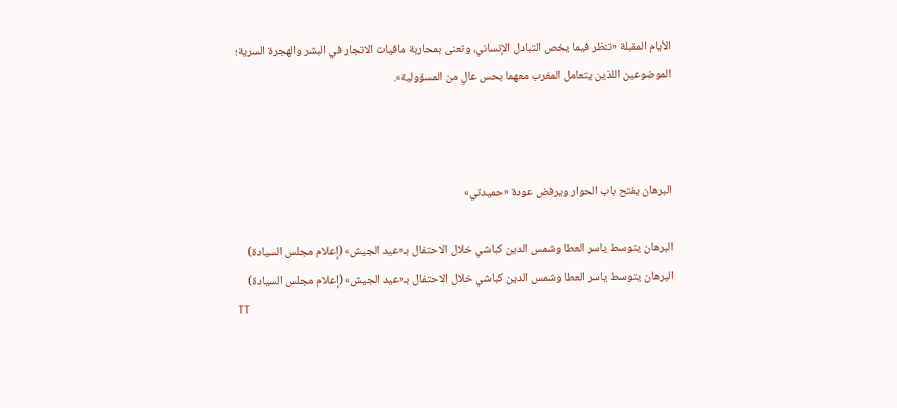الأيام المقبلة «تنظر فيما يخص التبادل الإنساني، وتعنى بمحاربة مافيات الاتجار في البشر والهجرة السرية؛ الموضوعين اللذين يتعامل المغرب معهما بحس عالٍ من المسؤولية».



البرهان يفتح باب الحوار ويرفض عودة «حميدتي»

البرهان يتوسط ياسر العطا وشمس الدين كباشي خلال الاحتفال بـ«عيد الجيش» (إعلام مجلس السيادة)
البرهان يتوسط ياسر العطا وشمس الدين كباشي خلال الاحتفال بـ«عيد الجيش» (إعلام مجلس السيادة)
TT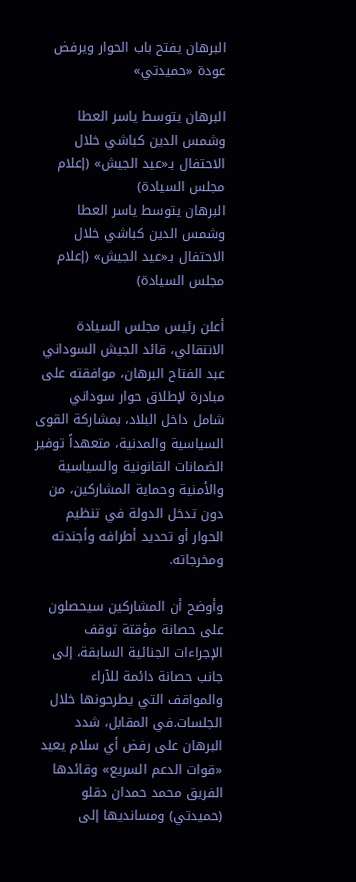البرهان يفتح باب الحوار ويرفض عودة «حميدتي»

البرهان يتوسط ياسر العطا وشمس الدين كباشي خلال الاحتفال بـ«عيد الجيش» (إعلام مجلس السيادة)
البرهان يتوسط ياسر العطا وشمس الدين كباشي خلال الاحتفال بـ«عيد الجيش» (إعلام مجلس السيادة)

أعلن رئيس مجلس السيادة الانتقالي، قائد الجيش السوداني عبد الفتاح البرهان، موافقته على مبادرة لإطلاق حوار سوداني شامل داخل البلاد، بمشاركة القوى السياسية والمدنية، متعهداً توفير الضمانات القانونية والسياسية والأمنية وحماية المشاركين، من دون تدخل الدولة في تنظيم الحوار أو تحديد أطرافه وأجندته ومخرجاته.

وأوضح أن المشاركين سيحصلون على حصانة مؤقتة توقف الإجراءات الجنائية السابقة، إلى جانب حصانة دائمة للآراء والمواقف التي يطرحونها خلال الجلسات.في المقابل، شدد البرهان على رفض أي سلام يعيد «قوات الدعم السريع» وقائدها الفريق محمد حمدان دقلو (حميدتي) ومسانديها إلى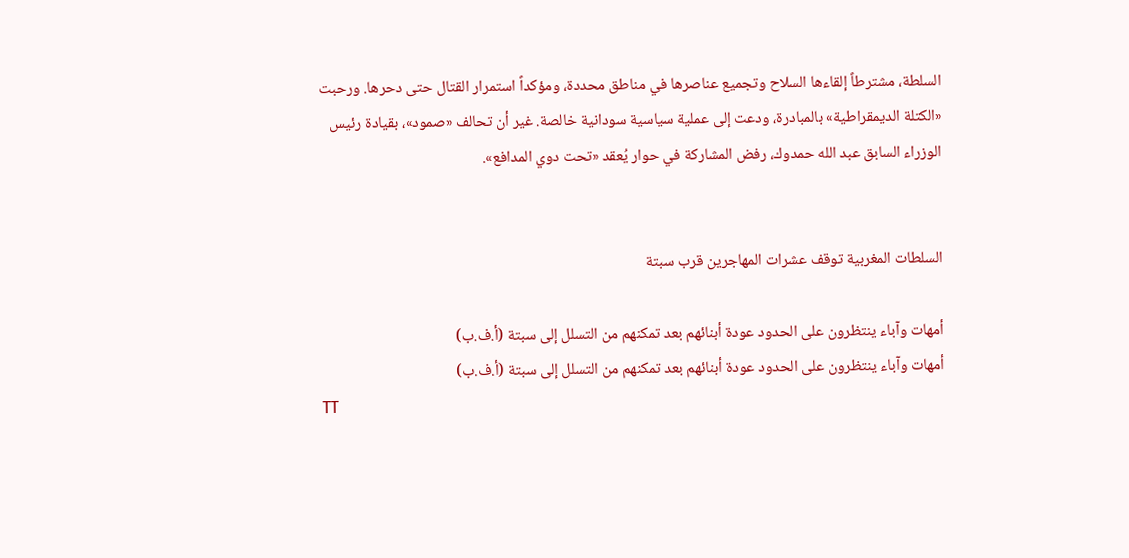السلطة، مشترطاً إلقاءها السلاح وتجميع عناصرها في مناطق محددة، ومؤكداً استمرار القتال حتى دحرها. ورحبت «الكتلة الديمقراطية» بالمبادرة، ودعت إلى عملية سياسية سودانية خالصة. غير أن تحالف «صمود»، بقيادة رئيس الوزراء السابق عبد الله حمدوك، رفض المشاركة في حوار يُعقد «تحت دوي المدافع».


السلطات المغربية توقف عشرات المهاجرين قرب سبتة

أمهات وآباء ينتظرون على الحدود عودة أبنائهم بعد تمكنهم من التسلل إلى سبتة (أ.ف.ب)
أمهات وآباء ينتظرون على الحدود عودة أبنائهم بعد تمكنهم من التسلل إلى سبتة (أ.ف.ب)
TT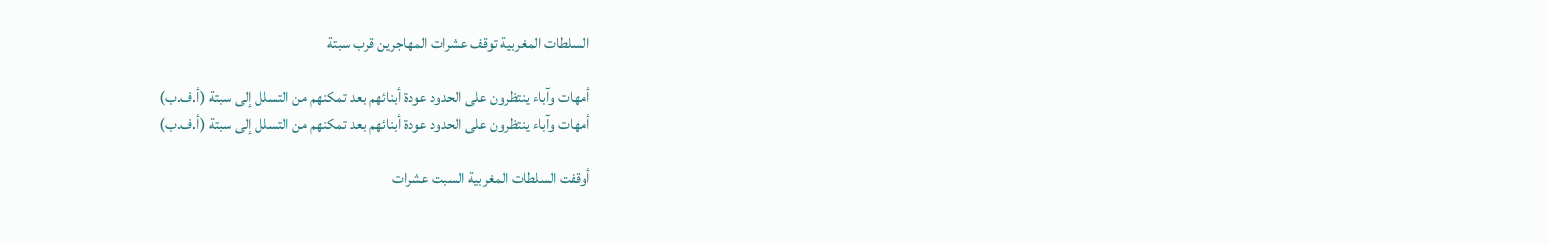السلطات المغربية توقف عشرات المهاجرين قرب سبتة

أمهات وآباء ينتظرون على الحدود عودة أبنائهم بعد تمكنهم من التسلل إلى سبتة (أ.ف.ب)
أمهات وآباء ينتظرون على الحدود عودة أبنائهم بعد تمكنهم من التسلل إلى سبتة (أ.ف.ب)

أوقفت السلطات المغربية السبت عشرات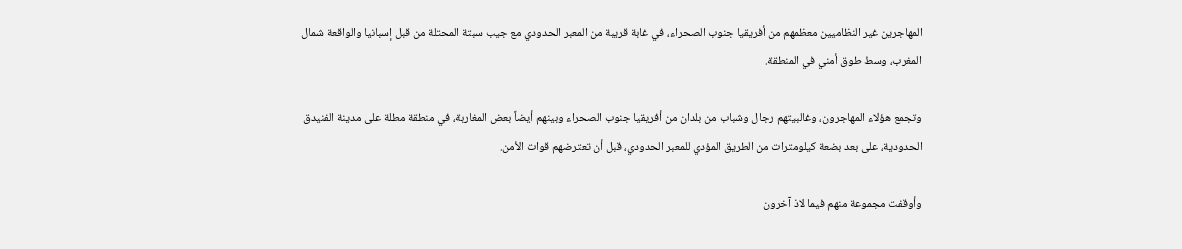المهاجرين غير النظاميين معظمهم من أفريقيا جنوب الصحراء، في غابة قريبة من المعبر الحدودي مع جيب سبتة المحتلة من قبل إسبانيا والواقعة شمال المغرب، وسط طوق أمني في المنطقة.

وتجمع هؤلاء المهاجرون، وغالبيتهم رجال وشباب من بلدان من أفريقيا جنوب الصحراء وبينهم أيضاً بعض المغاربة، في منطقة مطلة على مدينة الفنيدق الحدودية، على بعد بضعة كيلومترات من الطريق المؤدي للمعبر الحدودي، قبل أن تعترضهم قوات الأمن.

وأوقفت مجموعة منهم فيما لاذ آخرون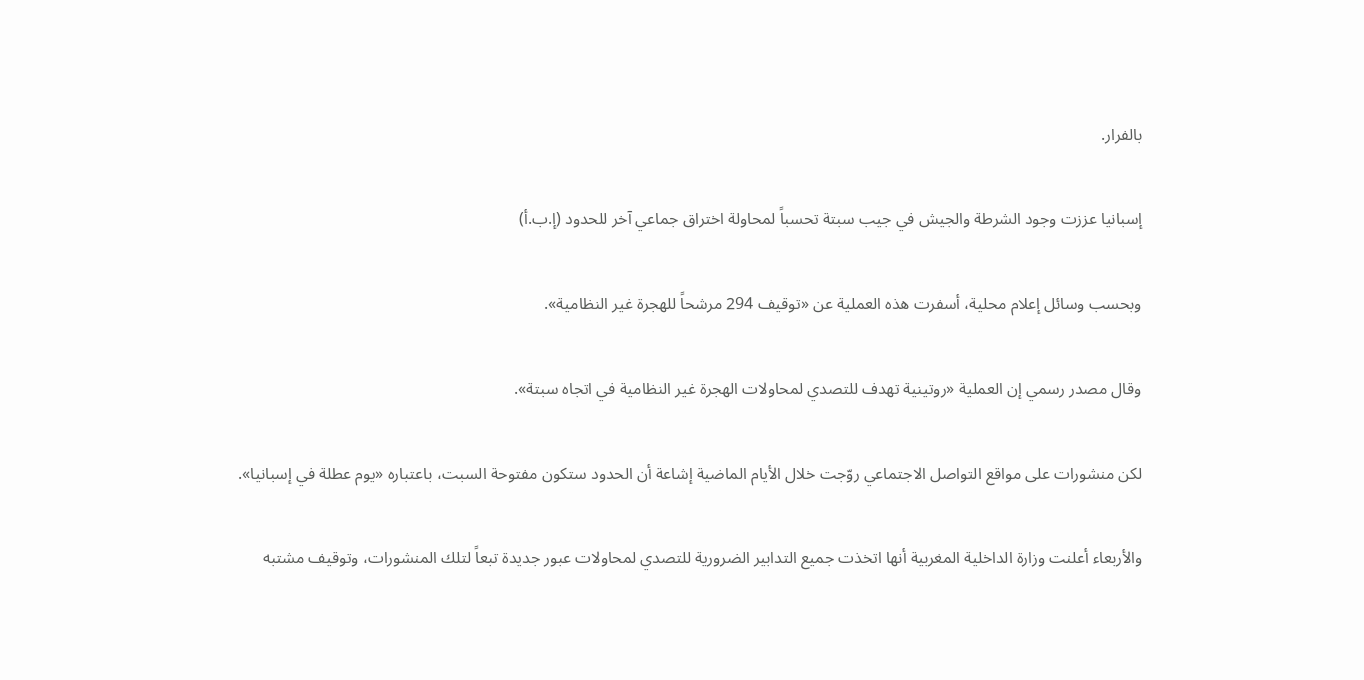بالفرار.

إسبانيا عززت وجود الشرطة والجيش في ‌جيب سبتة تحسباً لمحاولة اختراق جماعي آخر للحدود (إ.ب.أ)

وبحسب وسائل إعلام محلية، أسفرت هذه العملية عن «توقيف 294 مرشحاً للهجرة غير النظامية».

وقال مصدر رسمي إن العملية «روتينية تهدف للتصدي لمحاولات الهجرة غير النظامية في اتجاه سبتة».

لكن منشورات على مواقع التواصل الاجتماعي روّجت خلال الأيام الماضية إشاعة أن الحدود ستكون مفتوحة السبت، باعتباره «يوم عطلة في إسبانيا».

والأربعاء أعلنت وزارة الداخلية المغربية أنها اتخذت جميع التدابير الضرورية للتصدي لمحاولات عبور جديدة تبعاً لتلك المنشورات، وتوقيف مشتبه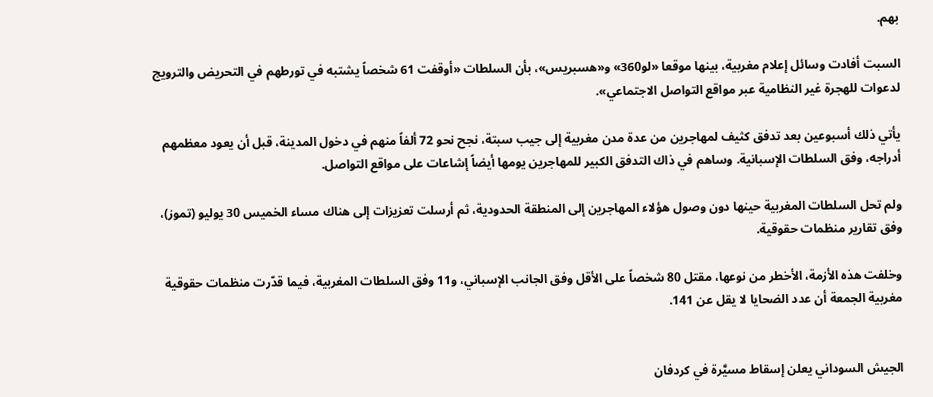بهم.

السبت أفادت وسائل إعلام مغربية، بينها موقعا «لو360» و«هسبريس»، بأن السلطات «أوقفت 61 شخصاً يشتبه في تورطهم في التحريض والترويج لدعوات للهجرة غير النظامية عبر مواقع التواصل الاجتماعي».

يأتي ذلك أسبوعين بعد تدفق كثيف لمهاجرين من عدة مدن مغربية إلى جيب سبتة، نجح نحو 72 ألفاً منهم في دخول المدينة، قبل أن يعود معظمهم أدراجه، وفق السلطات الإسبانية. وساهم في ذاك التدفق الكبير للمهاجرين يومها أيضاً إشاعات على مواقع التواصل.

ولم تحل السلطات المغربية حينها دون وصول هؤلاء المهاجرين إلى المنطقة الحدودية، ثم أرسلت تعزيزات إلى هناك مساء الخميس 30 يوليو (تموز)، وفق تقارير منظمات حقوقية.

وخلفت هذه الأزمة، الأخطر من نوعها، مقتل 80 شخصاً على الأقل وفق الجانب الإسباني، و11 وفق السلطات المغربية، فيما قدّرت منظمات حقوقية مغربية الجمعة أن عدد الضحايا لا يقل عن 141.


الجيش السوداني يعلن إسقاط مسيَّرة في كردفان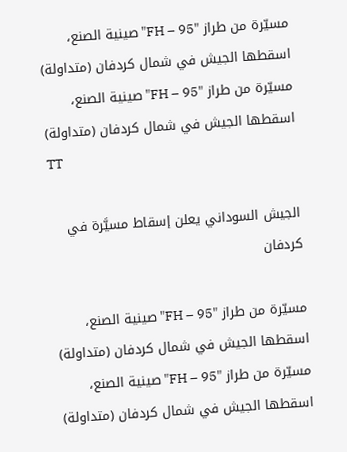مسيّرة من طراز "FH – 95" صينية الصنع، اسقطها الجيش في شمال كردفان (متداولة)
مسيّرة من طراز "FH – 95" صينية الصنع، اسقطها الجيش في شمال كردفان (متداولة)
TT

الجيش السوداني يعلن إسقاط مسيَّرة في كردفان

مسيّرة من طراز "FH – 95" صينية الصنع، اسقطها الجيش في شمال كردفان (متداولة)
مسيّرة من طراز "FH – 95" صينية الصنع، اسقطها الجيش في شمال كردفان (متداولة)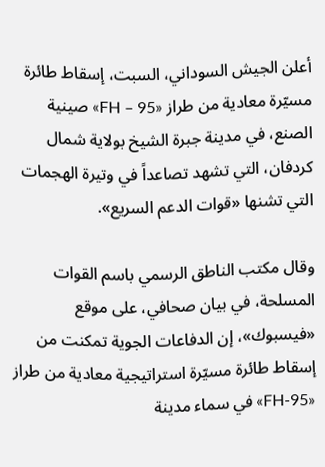أعلن الجيش السوداني، السبت، إسقاط طائرة مسيّرة معادية من طراز «FH – 95» صينية الصنع، في مدينة جبرة الشيخ بولاية شمال كردفان، التي تشهد تصاعداً في وتيرة الهجمات التي تشنها «قوات الدعم السريع».

وقال مكتب الناطق الرسمي باسم القوات المسلحة، في بيان صحافي، على موقع «فيسبوك»، إن الدفاعات الجوية تمكنت من إسقاط طائرة مسيّرة استراتيجية معادية من طراز «FH-95» في سماء مدينة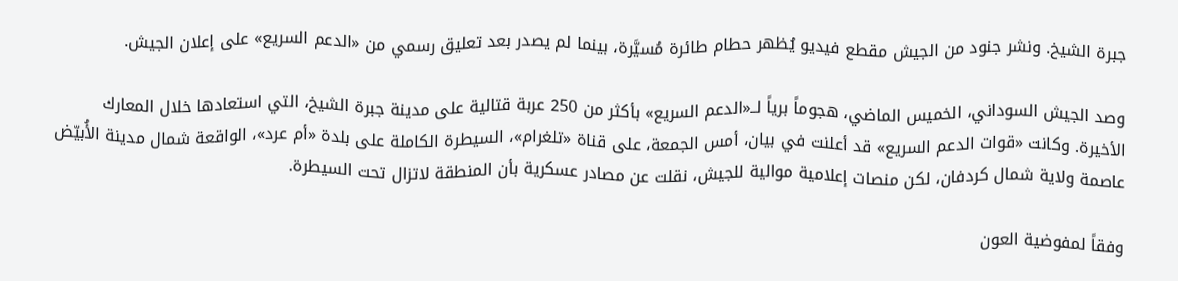جبرة الشيخ. ونشر جنود من الجيش مقطع فيديو يُظهر حطام طائرة مُسيَّرة، بينما لم يصدر بعد تعليق رسمي من «الدعم السريع» على إعلان الجيش.

وصد الجيش السوداني، الخميس الماضي، هجوماً برياً لــ«الدعم السريع» بأكثر من 250 عربة قتالية على مدينة جبرة الشيخ، التي استعادها خلال المعارك الأخيرة. وكانت «قوات الدعم السريع» قد أعلنت في بيان، أمس الجمعة، على قناة «تلغرام»، السيطرة الكاملة على بلدة «أم عرد»، الواقعة شمال مدينة الأُبيّض عاصمة ولاية شمال كردفان، لكن منصات إعلامية موالية للجيش، نقلت عن مصادر عسكرية بأن المنطقة لاتزال تحت السيطرة.

وفقاً لمفوضية العون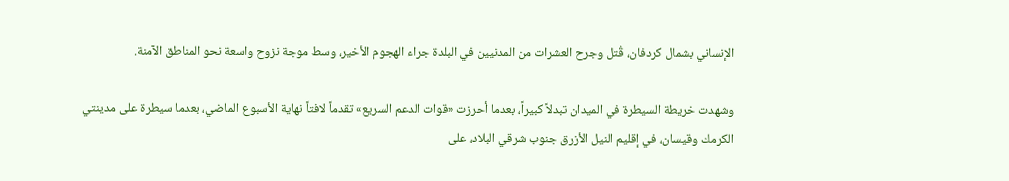الإنساني بشمال كردفان، قُتل وجرح العشرات من المدنيين في البلدة جراء الهجوم الأخير، وسط موجة نزوح واسعة نحو المناطق الآمنة.

وشهدت خريطة السيطرة في الميدان تبدلاً كبيراً، بعدما أحرزت «قوات الدعم السريع» تقدماً لافتاً نهاية الأسبوع الماضي، بعدما سيطرة على مدينتي الكرمك وقيسان، في إقليم النيل الأزرق جنوب شرقي البلاد، على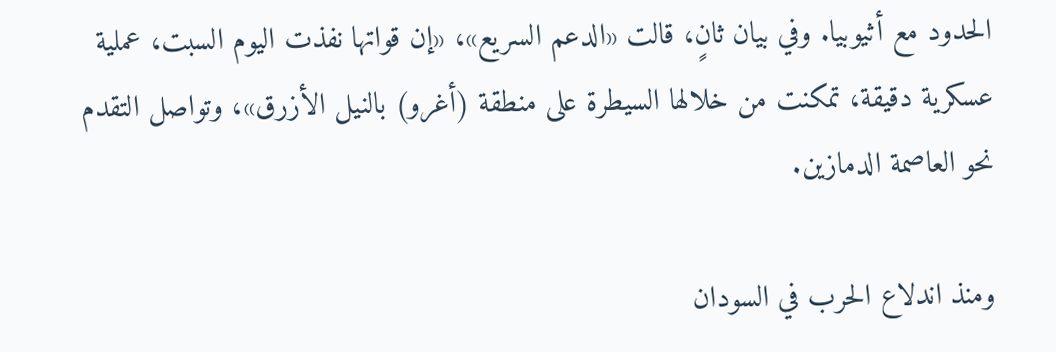الحدود مع أثيوبيا. وفي بيان ثانٍ، قالت «الدعم السريع»، «إن قواتها نفذت اليوم السبت، عملية عسكرية دقيقة، تمكنت من خلالها السيطرة على منطقة (أغرو) بالنيل الأزرق»، وتواصل التقدم نحو العاصمة الدمازين.

ومنذ اندلاع الحرب في السودان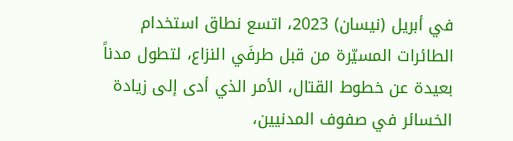في أبريل (نيسان) 2023، اتسع نطاق استخدام الطائرات المسيّرة من قبل طرفَي النزاع، لتطول مدناً بعيدة عن خطوط القتال، الأمر الذي أدى إلى زيادة الخسائر في صفوف المدنيين،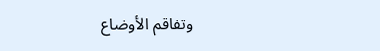وتفاقم الأوضاع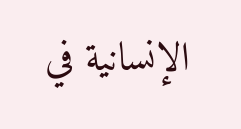الإنسانية في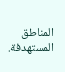المناطق المستهدفة.